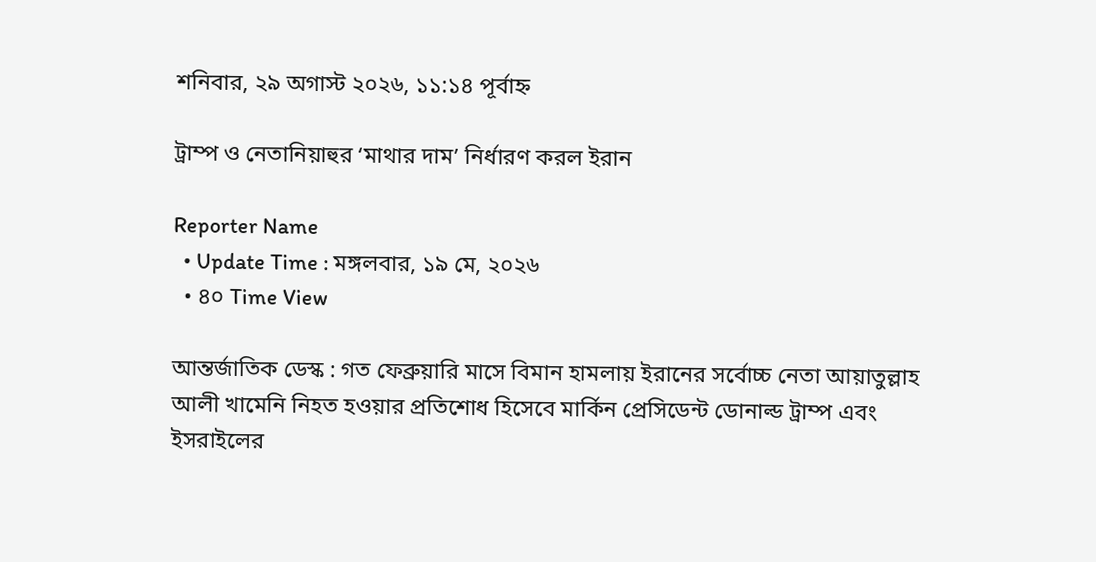শনিবার, ২৯ অগাস্ট ২০২৬, ১১:১৪ পূর্বাহ্ন

ট্রাম্প ও নেতানিয়াহুর ‘মাথার দাম’ নির্ধারণ করল ইরান

Reporter Name
  • Update Time : মঙ্গলবার, ১৯ মে, ২০২৬
  • ৪০ Time View

আন্তর্জাতিক ডেস্ক : গত ফেব্রুয়ারি মাসে বিমান হামলায় ইরানের সর্বোচ্চ নেতা আয়াতুল্লাহ আলী খামেনি নিহত হওয়ার প্রতিশোধ হিসেবে মার্কিন প্রেসিডেন্ট ডোনাল্ড ট্রাম্প এবং ইসরাইলের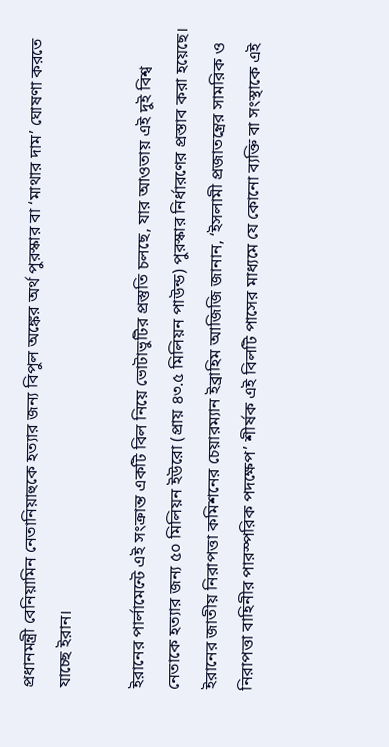প্রধানমন্ত্রী বেনিয়ামিন নেতানিয়াহুকে হত্যার জন্য বিপুল অঙ্কের অর্থ পুরস্কার বা ‘মাথার দাম’ ঘোষণা করতে যাচ্ছে ইরান।

ইরানের পার্লামেন্টে এই সংক্রান্ত একটি বিল নিয়ে ভোটাভুটির প্রস্তুতি চলছে, যার আওতায় এই দুই বিশ্ব নেতাকে হত্যার জন্য ৫০ মিলিয়ন ইউরো (প্রায় ৪৩.৫ মিলিয়ন পাউন্ড) পুরস্কার নির্ধারণের প্রস্তাব করা হয়েছে। ইরানের জাতীয় নিরাপত্তা কমিশনের চেয়ারম্যান ইব্রাহিম আজিজি জানান, ‘ইসলামী প্রজাতন্ত্রের সামরিক ও নিরাপত্তা বাহিনীর পারস্পরিক পদক্ষেপ’ শীর্ষক এই বিলটি পাসের মাধ্যমে যে কোনো ব্যক্তি বা সংস্থাকে এই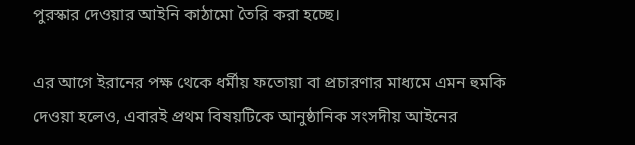পুরস্কার দেওয়ার আইনি কাঠামো তৈরি করা হচ্ছে।

এর আগে ইরানের পক্ষ থেকে ধর্মীয় ফতোয়া বা প্রচারণার মাধ্যমে এমন হুমকি দেওয়া হলেও, এবারই প্রথম বিষয়টিকে আনুষ্ঠানিক সংসদীয় আইনের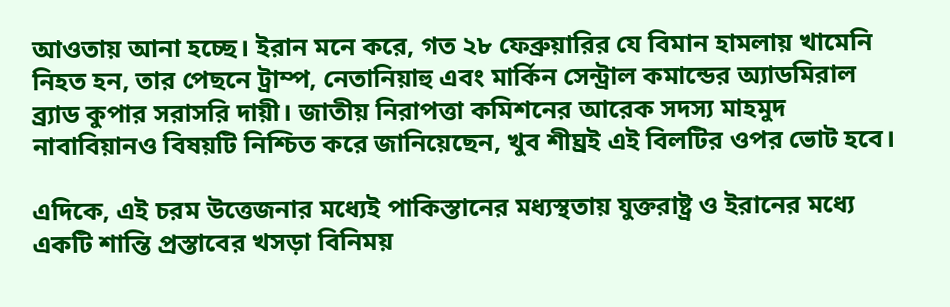আওতায় আনা হচ্ছে। ইরান মনে করে, গত ২৮ ফেব্রুয়ারির যে বিমান হামলায় খামেনি নিহত হন, তার পেছনে ট্রাম্প, নেতানিয়াহু এবং মার্কিন সেন্ট্রাল কমান্ডের অ্যাডমিরাল ব্র্যাড কুপার সরাসরি দায়ী। জাতীয় নিরাপত্তা কমিশনের আরেক সদস্য মাহমুদ নাবাবিয়ানও বিষয়টি নিশ্চিত করে জানিয়েছেন, খুব শীঘ্রই এই বিলটির ওপর ভোট হবে।

এদিকে, এই চরম উত্তেজনার মধ্যেই পাকিস্তানের মধ্যস্থতায় যুক্তরাষ্ট্র ও ইরানের মধ্যে একটি শান্তি প্রস্তাবের খসড়া বিনিময়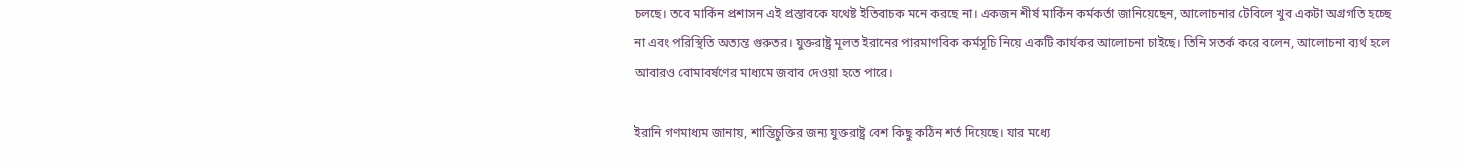চলছে। তবে মার্কিন প্রশাসন এই প্রস্তাবকে যথেষ্ট ইতিবাচক মনে করছে না। একজন শীর্ষ মার্কিন কর্মকর্তা জানিয়েছেন, আলোচনার টেবিলে খুব একটা অগ্রগতি হচ্ছে না এবং পরিস্থিতি অত্যন্ত গুরুতর। যুক্তরাষ্ট্র মূলত ইরানের পারমাণবিক কর্মসূচি নিয়ে একটি কার্যকর আলোচনা চাইছে। তিনি সতর্ক করে বলেন, আলোচনা ব্যর্থ হলে আবারও বোমাবর্ষণের মাধ্যমে জবাব দেওয়া হতে পারে।

ইরানি গণমাধ্যম জানায়, শান্তিচুক্তির জন্য যুক্তরাষ্ট্র বেশ কিছু কঠিন শর্ত দিয়েছে। যার মধ্যে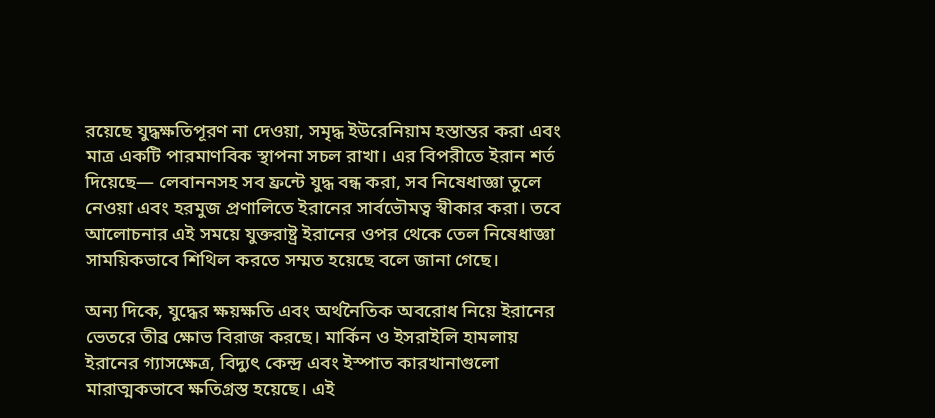রয়েছে যুদ্ধক্ষতিপূরণ না দেওয়া, সমৃদ্ধ ইউরেনিয়াম হস্তান্তর করা এবং মাত্র একটি পারমাণবিক স্থাপনা সচল রাখা। এর বিপরীতে ইরান শর্ত দিয়েছে— লেবাননসহ সব ফ্রন্টে যুদ্ধ বন্ধ করা, সব নিষেধাজ্ঞা তুলে নেওয়া এবং হরমুজ প্রণালিতে ইরানের সার্বভৌমত্ব স্বীকার করা। তবে আলোচনার এই সময়ে যুক্তরাষ্ট্র ইরানের ওপর থেকে তেল নিষেধাজ্ঞা সাময়িকভাবে শিথিল করতে সম্মত হয়েছে বলে জানা গেছে।

অন্য দিকে, যুদ্ধের ক্ষয়ক্ষতি এবং অর্থনৈতিক অবরোধ নিয়ে ইরানের ভেতরে তীব্র ক্ষোভ বিরাজ করছে। মার্কিন ও ইসরাইলি হামলায় ইরানের গ্যাসক্ষেত্র, বিদ্যুৎ কেন্দ্র এবং ইস্পাত কারখানাগুলো মারাত্মকভাবে ক্ষতিগ্রস্ত হয়েছে। এই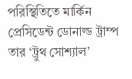পরিস্থিতিতে মার্কিন প্রেসিডেন্ট ডোনাল্ড ট্রাম্প তার ‘ট্রুথ সোশ্যাল’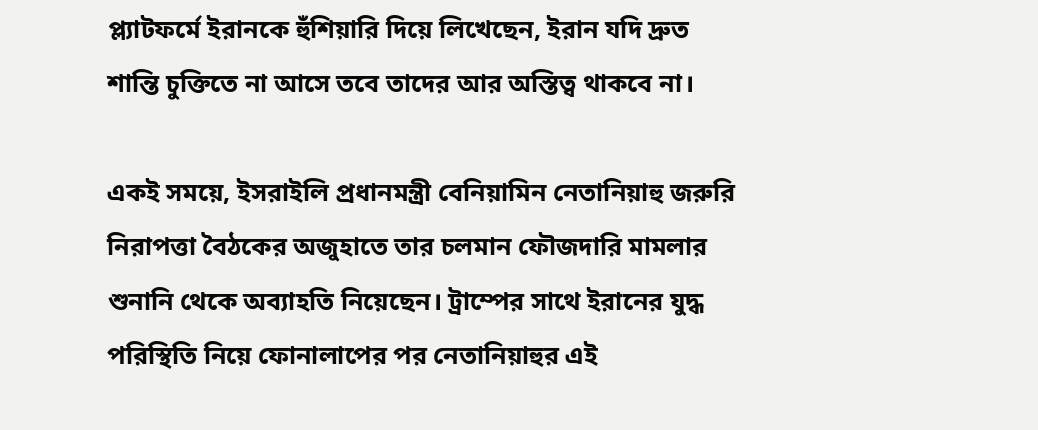প্ল্যাটফর্মে ইরানকে হুঁশিয়ারি দিয়ে লিখেছেন, ইরান যদি দ্রুত শান্তি চুক্তিতে না আসে তবে তাদের আর অস্তিত্ব থাকবে না।

একই সময়ে, ইসরাইলি প্রধানমন্ত্রী বেনিয়ামিন নেতানিয়াহু জরুরি নিরাপত্তা বৈঠকের অজুহাতে তার চলমান ফৌজদারি মামলার শুনানি থেকে অব্যাহতি নিয়েছেন। ট্রাম্পের সাথে ইরানের যুদ্ধ পরিস্থিতি নিয়ে ফোনালাপের পর নেতানিয়াহুর এই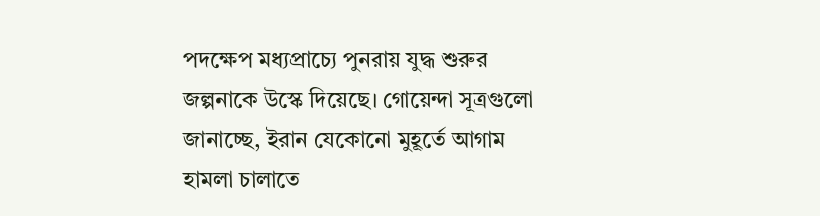পদক্ষেপ মধ্যপ্রাচ্যে পুনরায় যুদ্ধ শুরুর জল্পনাকে উস্কে দিয়েছে। গোয়েন্দা সূত্রগুলো জানাচ্ছে, ইরান যেকোনো মুহূর্তে আগাম হামলা চালাতে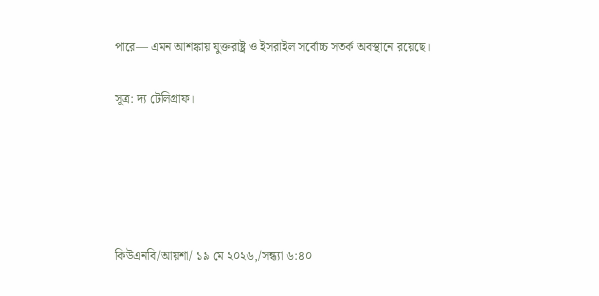পারে— এমন আশঙ্কায় যুক্তরাষ্ট্র ও ইসরাইল সর্বোচ্চ সতর্ক অবস্থানে রয়েছে।

সূত্র: দ্য টেলিগ্রাফ।





কিউএনবি/আয়শা/ ১৯ মে ২০২৬,/সন্ধ্যা ৬:৪০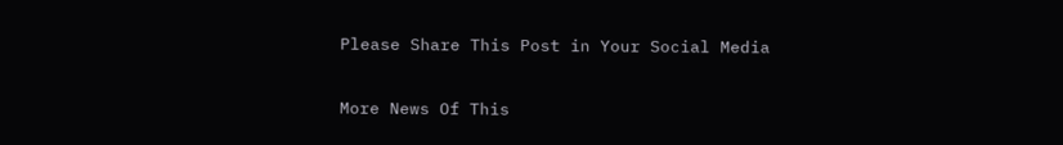Please Share This Post in Your Social Media

More News Of This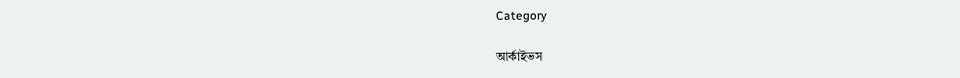Category

আর্কাইভস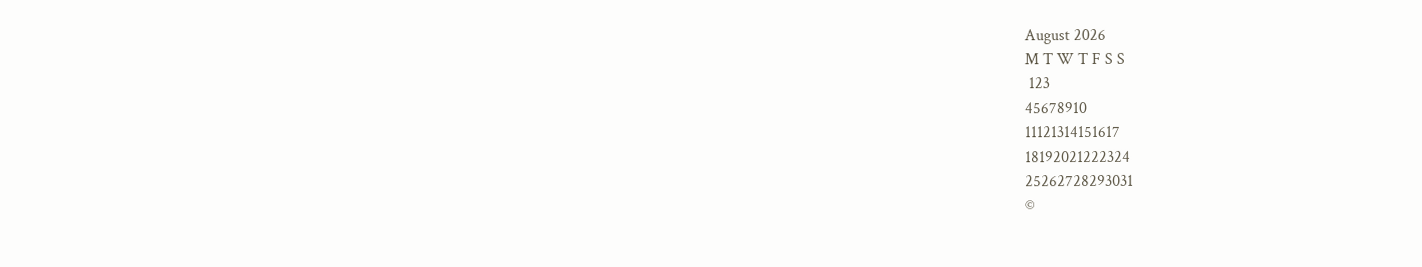August 2026
M T W T F S S
 123
45678910
11121314151617
18192021222324
25262728293031
©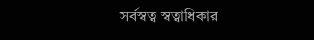সর্বস্বত্ব স্বত্বাধিকার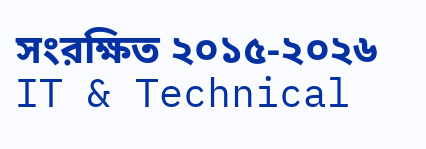সংরক্ষিত ২০১৫-২০২৬
IT & Technical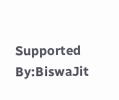Supported By:BiswaJit